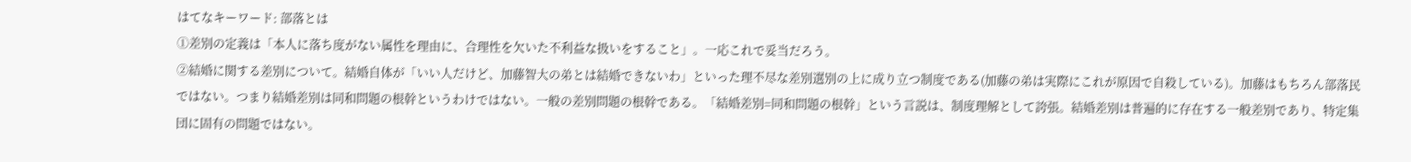はてなキーワード: 部落とは
①差別の定義は「本人に落ち度がない属性を理由に、合理性を欠いた不利益な扱いをすること」。一応これで妥当だろう。
②結婚に関する差別について。結婚自体が「いい人だけど、加藤智大の弟とは結婚できないわ」といった理不尽な差別選別の上に成り立つ制度である(加藤の弟は実際にこれが原因で自殺している)。加藤はもちろん部落民ではない。つまり結婚差別は同和問題の根幹というわけではない。一般の差別問題の根幹である。「結婚差別=同和問題の根幹」という言説は、制度理解として誇張。結婚差別は普遍的に存在する一般差別であり、特定集団に固有の問題ではない。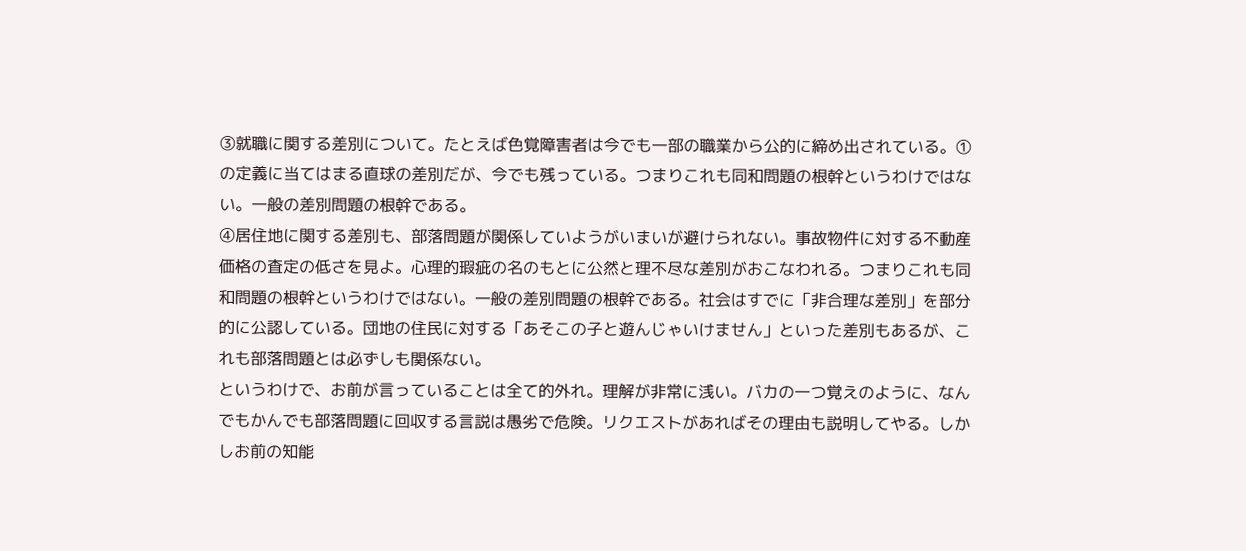③就職に関する差別について。たとえば色覚障害者は今でも一部の職業から公的に締め出されている。①の定義に当てはまる直球の差別だが、今でも残っている。つまりこれも同和問題の根幹というわけではない。一般の差別問題の根幹である。
④居住地に関する差別も、部落問題が関係していようがいまいが避けられない。事故物件に対する不動産価格の査定の低さを見よ。心理的瑕疵の名のもとに公然と理不尽な差別がおこなわれる。つまりこれも同和問題の根幹というわけではない。一般の差別問題の根幹である。社会はすでに「非合理な差別」を部分的に公認している。団地の住民に対する「あそこの子と遊んじゃいけません」といった差別もあるが、これも部落問題とは必ずしも関係ない。
というわけで、お前が言っていることは全て的外れ。理解が非常に浅い。バカの一つ覚えのように、なんでもかんでも部落問題に回収する言説は愚劣で危険。リクエストがあればその理由も説明してやる。しかしお前の知能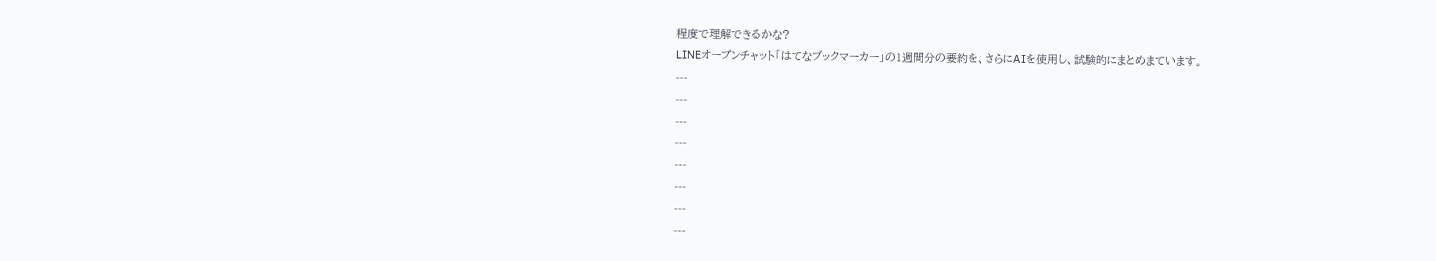程度で理解できるかな?
LINEオープンチャット「はてなブックマーカー」の1週間分の要約を、さらにAIを使用し、試験的にまとめまています。
---
---
---
---
---
---
---
---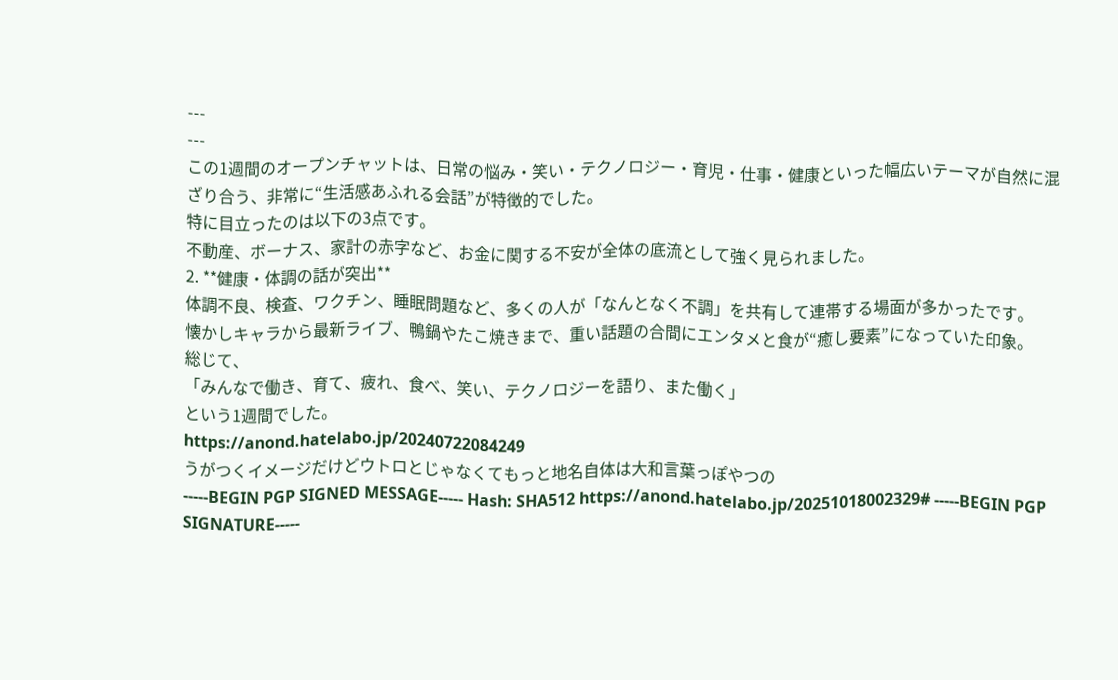---
---
この1週間のオープンチャットは、日常の悩み・笑い・テクノロジー・育児・仕事・健康といった幅広いテーマが自然に混ざり合う、非常に“生活感あふれる会話”が特徴的でした。
特に目立ったのは以下の3点です。
不動産、ボーナス、家計の赤字など、お金に関する不安が全体の底流として強く見られました。
2. **健康・体調の話が突出**
体調不良、検査、ワクチン、睡眠問題など、多くの人が「なんとなく不調」を共有して連帯する場面が多かったです。
懐かしキャラから最新ライブ、鴨鍋やたこ焼きまで、重い話題の合間にエンタメと食が“癒し要素”になっていた印象。
総じて、
「みんなで働き、育て、疲れ、食べ、笑い、テクノロジーを語り、また働く」
という1週間でした。
https://anond.hatelabo.jp/20240722084249
うがつくイメージだけどウトロとじゃなくてもっと地名自体は大和言葉っぽやつの
-----BEGIN PGP SIGNED MESSAGE----- Hash: SHA512 https://anond.hatelabo.jp/20251018002329# -----BEGIN PGP SIGNATURE-----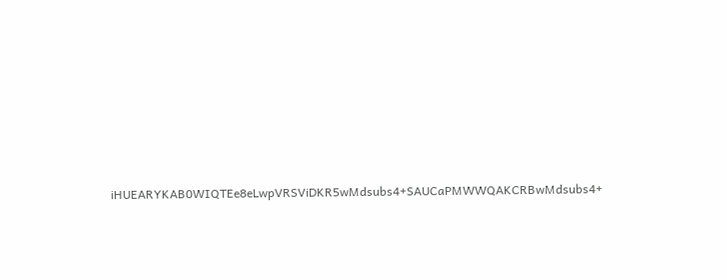iHUEARYKAB0WIQTEe8eLwpVRSViDKR5wMdsubs4+SAUCaPMWWQAKCRBwMdsubs4+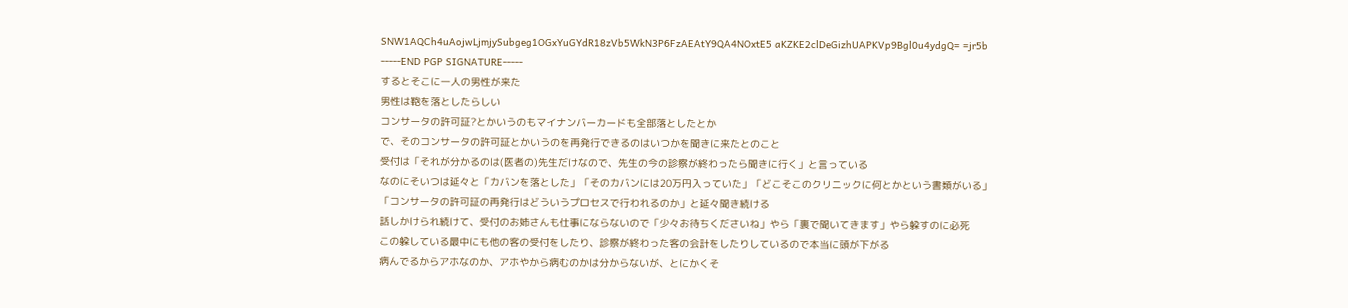SNW1AQCh4uAojwLjmjySubgeg1OGxYuGYdR18zVb5WkN3P6FzAEAtY9QA4NOxtE5 aKZKE2clDeGizhUAPKVp9Bgl0u4ydgQ= =jr5b -----END PGP SIGNATURE-----
するとそこに一人の男性が来た
男性は鞄を落としたらしい
コンサータの許可証?とかいうのもマイナンバーカードも全部落としたとか
で、そのコンサータの許可証とかいうのを再発行できるのはいつかを聞きに来たとのこと
受付は「それが分かるのは(医者の)先生だけなので、先生の今の診察が終わったら聞きに行く」と言っている
なのにそいつは延々と「カバンを落とした」「そのカバンには20万円入っていた」「どこそこのクリニックに何とかという書類がいる」「コンサータの許可証の再発行はどういうプロセスで行われるのか」と延々聞き続ける
話しかけられ続けて、受付のお姉さんも仕事にならないので「少々お待ちくださいね」やら「裏で聞いてきます」やら躱すのに必死
この躱している最中にも他の客の受付をしたり、診察が終わった客の会計をしたりしているので本当に頭が下がる
病んでるからアホなのか、アホやから病むのかは分からないが、とにかくそ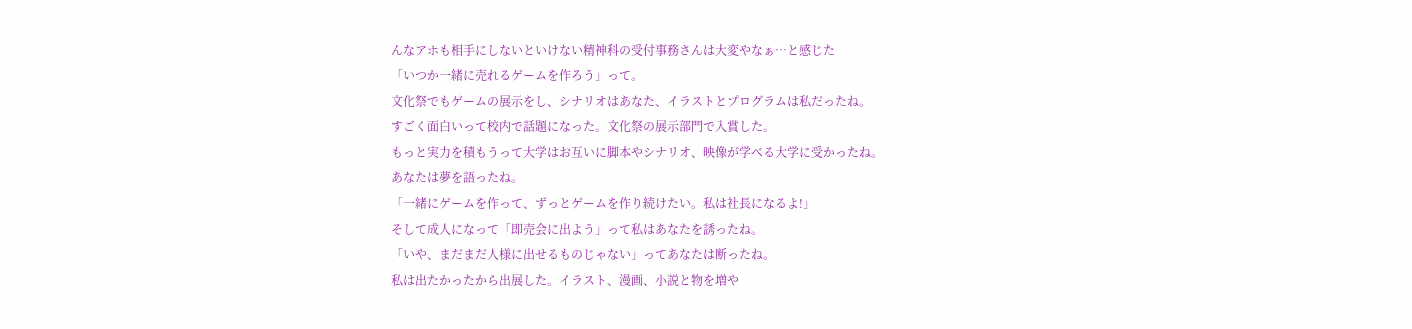んなアホも相手にしないといけない精神科の受付事務さんは大変やなぁ…と感じた
「いつか一緒に売れるゲームを作ろう」って。
文化祭でもゲームの展示をし、シナリオはあなた、イラストとプログラムは私だったね。
すごく面白いって校内で話題になった。文化祭の展示部門で入賞した。
もっと実力を積もうって大学はお互いに脚本やシナリオ、映像が学べる大学に受かったね。
あなたは夢を語ったね。
「一緒にゲームを作って、ずっとゲームを作り続けたい。私は社長になるよ!」
そして成人になって「即売会に出よう」って私はあなたを誘ったね。
「いや、まだまだ人様に出せるものじゃない」ってあなたは断ったね。
私は出たかったから出展した。イラスト、漫画、小説と物を増や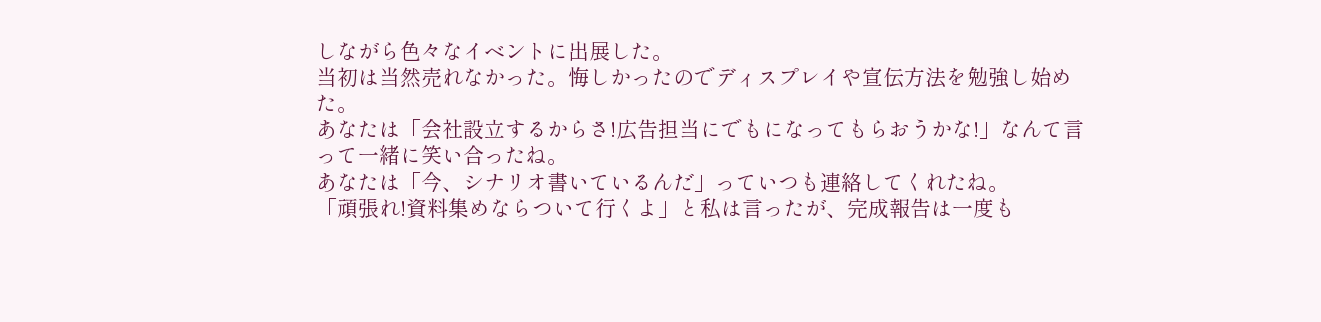しながら色々なイベントに出展した。
当初は当然売れなかった。悔しかったのでディスプレイや宣伝方法を勉強し始めた。
あなたは「会社設立するからさ!広告担当にでもになってもらおうかな!」なんて言って一緒に笑い合ったね。
あなたは「今、シナリオ書いているんだ」っていつも連絡してくれたね。
「頑張れ!資料集めならついて行くよ」と私は言ったが、完成報告は一度も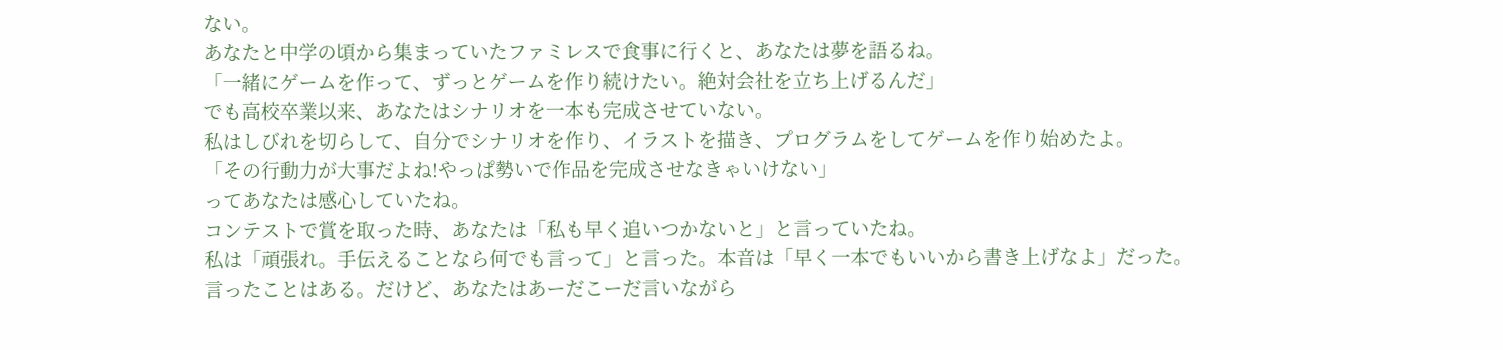ない。
あなたと中学の頃から集まっていたファミレスで食事に行くと、あなたは夢を語るね。
「一緒にゲームを作って、ずっとゲームを作り続けたい。絶対会社を立ち上げるんだ」
でも高校卒業以来、あなたはシナリオを一本も完成させていない。
私はしびれを切らして、自分でシナリオを作り、イラストを描き、プログラムをしてゲームを作り始めたよ。
「その行動力が大事だよね!やっぱ勢いで作品を完成させなきゃいけない」
ってあなたは感心していたね。
コンテストで賞を取った時、あなたは「私も早く追いつかないと」と言っていたね。
私は「頑張れ。手伝えることなら何でも言って」と言った。本音は「早く一本でもいいから書き上げなよ」だった。
言ったことはある。だけど、あなたはあーだこーだ言いながら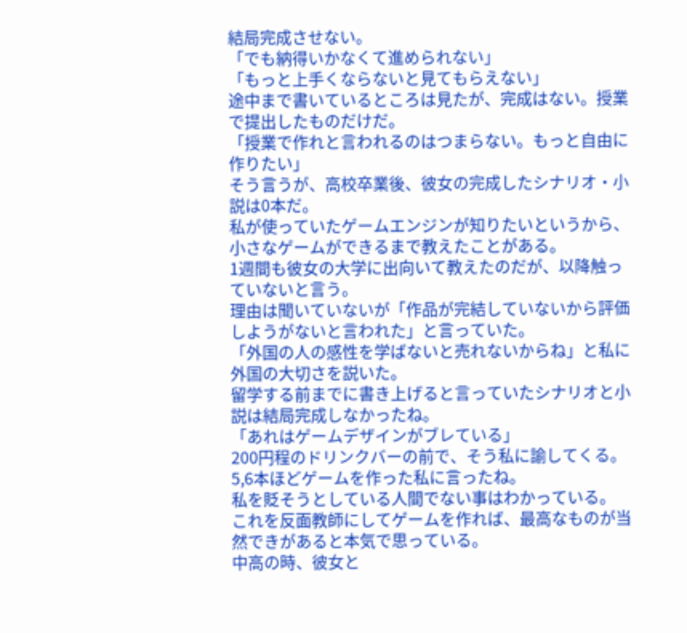結局完成させない。
「でも納得いかなくて進められない」
「もっと上手くならないと見てもらえない」
途中まで書いているところは見たが、完成はない。授業で提出したものだけだ。
「授業で作れと言われるのはつまらない。もっと自由に作りたい」
そう言うが、高校卒業後、彼女の完成したシナリオ・小説は0本だ。
私が使っていたゲームエンジンが知りたいというから、小さなゲームができるまで教えたことがある。
1週間も彼女の大学に出向いて教えたのだが、以降触っていないと言う。
理由は聞いていないが「作品が完結していないから評価しようがないと言われた」と言っていた。
「外国の人の感性を学ばないと売れないからね」と私に外国の大切さを説いた。
留学する前までに書き上げると言っていたシナリオと小説は結局完成しなかったね。
「あれはゲームデザインがブレている」
200円程のドリンクバーの前で、そう私に諭してくる。
5,6本ほどゲームを作った私に言ったね。
私を貶そうとしている人間でない事はわかっている。
これを反面教師にしてゲームを作れば、最高なものが当然できがあると本気で思っている。
中高の時、彼女と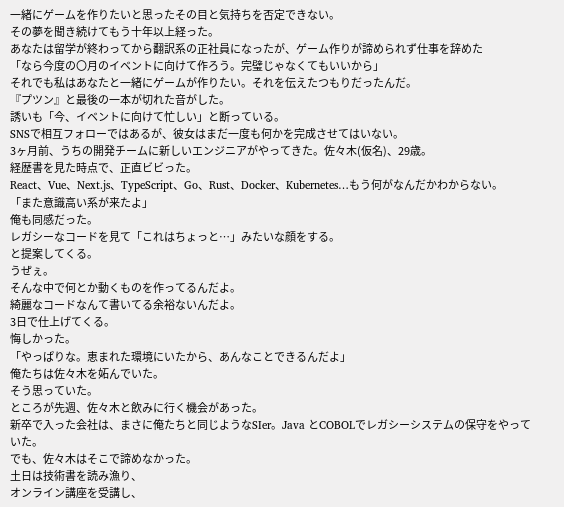一緒にゲームを作りたいと思ったその目と気持ちを否定できない。
その夢を聞き続けてもう十年以上経った。
あなたは留学が終わってから翻訳系の正社員になったが、ゲーム作りが諦められず仕事を辞めた
「なら今度の〇月のイベントに向けて作ろう。完璧じゃなくてもいいから」
それでも私はあなたと一緒にゲームが作りたい。それを伝えたつもりだったんだ。
『プツン』と最後の一本が切れた音がした。
誘いも「今、イベントに向けて忙しい」と断っている。
SNSで相互フォローではあるが、彼女はまだ一度も何かを完成させてはいない。
3ヶ月前、うちの開発チームに新しいエンジニアがやってきた。佐々木(仮名)、29歳。
経歴書を見た時点で、正直ビビった。
React、Vue、Next.js、TypeScript、Go、Rust、Docker、Kubernetes…もう何がなんだかわからない。
「また意識高い系が来たよ」
俺も同感だった。
レガシーなコードを見て「これはちょっと…」みたいな顔をする。
と提案してくる。
うぜぇ。
そんな中で何とか動くものを作ってるんだよ。
綺麗なコードなんて書いてる余裕ないんだよ。
3日で仕上げてくる。
悔しかった。
「やっぱりな。恵まれた環境にいたから、あんなことできるんだよ」
俺たちは佐々木を妬んでいた。
そう思っていた。
ところが先週、佐々木と飲みに行く機会があった。
新卒で入った会社は、まさに俺たちと同じようなSIer。Java とCOBOLでレガシーシステムの保守をやっていた。
でも、佐々木はそこで諦めなかった。
土日は技術書を読み漁り、
オンライン講座を受講し、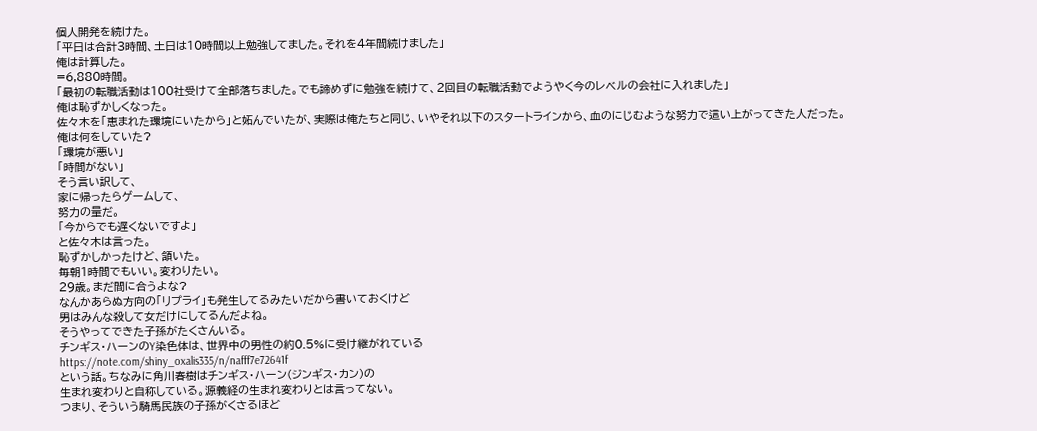個人開発を続けた。
「平日は合計3時間、土日は10時間以上勉強してました。それを4年間続けました」
俺は計算した。
=6,880時間。
「最初の転職活動は100社受けて全部落ちました。でも諦めずに勉強を続けて、2回目の転職活動でようやく今のレベルの会社に入れました」
俺は恥ずかしくなった。
佐々木を「恵まれた環境にいたから」と妬んでいたが、実際は俺たちと同じ、いやそれ以下のスタートラインから、血のにじむような努力で這い上がってきた人だった。
俺は何をしていた?
「環境が悪い」
「時間がない」
そう言い訳して、
家に帰ったらゲームして、
努力の量だ。
「今からでも遅くないですよ」
と佐々木は言った。
恥ずかしかったけど、頷いた。
毎朝1時間でもいい。変わりたい。
29歳。まだ間に合うよな?
なんかあらぬ方向の「リプライ」も発生してるみたいだから書いておくけど
男はみんな殺して女だけにしてるんだよね。
そうやってできた子孫がたくさんいる。
チンギス・ハーンのY染色体は、世界中の男性の約0.5%に受け継がれている
https://note.com/shiny_oxalis335/n/nafff7e72641f
という話。ちなみに角川春樹はチンギス・ハーン(ジンギス・カン)の
生まれ変わりと自称している。源義経の生まれ変わりとは言ってない。
つまり、そういう騎馬民族の子孫がくさるほど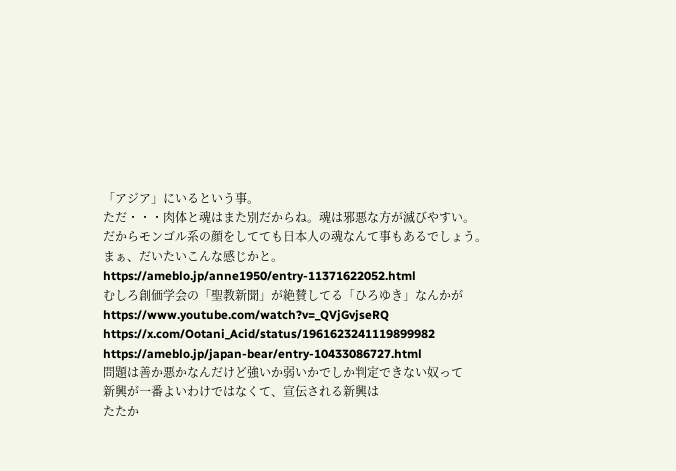「アジア」にいるという事。
ただ・・・肉体と魂はまた別だからね。魂は邪悪な方が滅びやすい。
だからモンゴル系の顔をしてても日本人の魂なんて事もあるでしょう。
まぁ、だいたいこんな感じかと。
https://ameblo.jp/anne1950/entry-11371622052.html
むしろ創価学会の「聖教新聞」が絶賛してる「ひろゆき」なんかが
https://www.youtube.com/watch?v=_QVjGvjseRQ
https://x.com/Ootani_Acid/status/1961623241119899982
https://ameblo.jp/japan-bear/entry-10433086727.html
問題は善か悪かなんだけど強いか弱いかでしか判定できない奴って
新興が一番よいわけではなくて、宣伝される新興は
たたか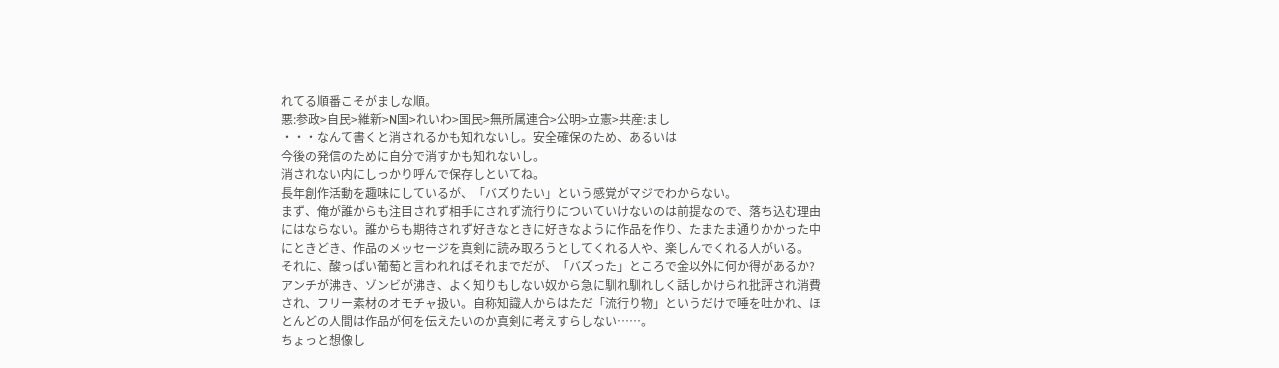れてる順番こそがましな順。
悪:参政>自民>維新>N国>れいわ>国民>無所属連合>公明>立憲>共産:まし
・・・なんて書くと消されるかも知れないし。安全確保のため、あるいは
今後の発信のために自分で消すかも知れないし。
消されない内にしっかり呼んで保存しといてね。
長年創作活動を趣味にしているが、「バズりたい」という感覚がマジでわからない。
まず、俺が誰からも注目されず相手にされず流行りについていけないのは前提なので、落ち込む理由にはならない。誰からも期待されず好きなときに好きなように作品を作り、たまたま通りかかった中にときどき、作品のメッセージを真剣に読み取ろうとしてくれる人や、楽しんでくれる人がいる。
それに、酸っぱい葡萄と言われればそれまでだが、「バズった」ところで金以外に何か得があるか?
アンチが沸き、ゾンビが沸き、よく知りもしない奴から急に馴れ馴れしく話しかけられ批評され消費され、フリー素材のオモチャ扱い。自称知識人からはただ「流行り物」というだけで唾を吐かれ、ほとんどの人間は作品が何を伝えたいのか真剣に考えすらしない……。
ちょっと想像し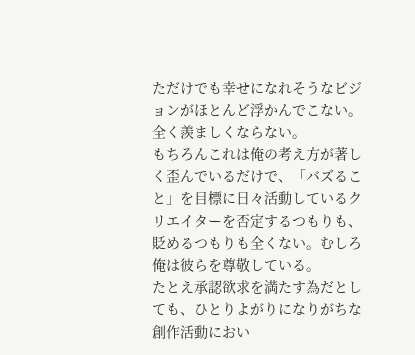ただけでも幸せになれそうなビジョンがほとんど浮かんでこない。全く羨ましくならない。
もちろんこれは俺の考え方が著しく歪んでいるだけで、「バズること」を目標に日々活動しているクリエイターを否定するつもりも、貶めるつもりも全くない。むしろ俺は彼らを尊敬している。
たとえ承認欲求を満たす為だとしても、ひとりよがりになりがちな創作活動におい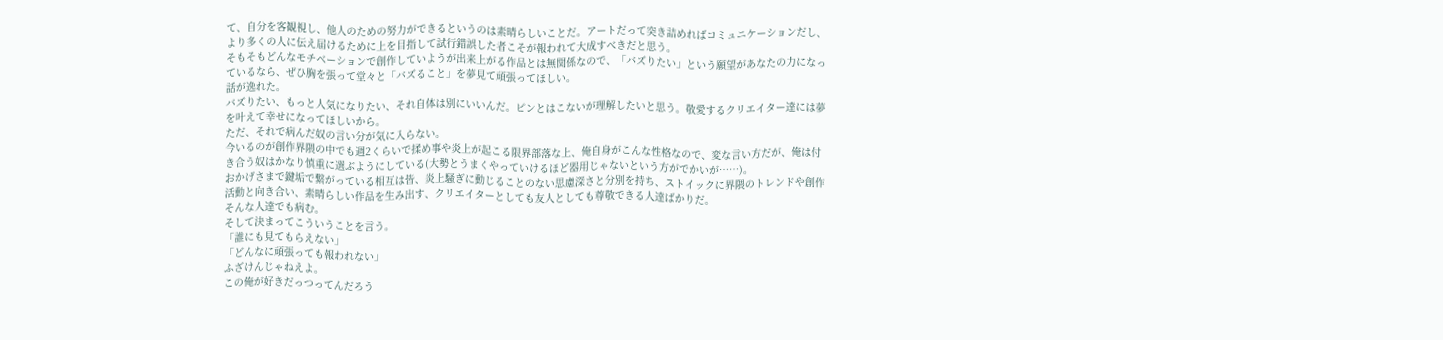て、自分を客観視し、他人のための努力ができるというのは素晴らしいことだ。アートだって突き詰めればコミュニケーションだし、より多くの人に伝え届けるために上を目指して試行錯誤した者こそが報われて大成すべきだと思う。
そもそもどんなモチベーションで創作していようが出来上がる作品とは無関係なので、「バズりたい」という願望があなたの力になっているなら、ぜひ胸を張って堂々と「バズること」を夢見て頑張ってほしい。
話が逸れた。
バズりたい、もっと人気になりたい、それ自体は別にいいんだ。ピンとはこないが理解したいと思う。敬愛するクリエイター達には夢を叶えて幸せになってほしいから。
ただ、それで病んだ奴の言い分が気に入らない。
今いるのが創作界隈の中でも週2くらいで揉め事や炎上が起こる限界部落な上、俺自身がこんな性格なので、変な言い方だが、俺は付き合う奴はかなり慎重に選ぶようにしている(大勢とうまくやっていけるほど器用じゃないという方がでかいが……)。
おかげさまで鍵垢で繋がっている相互は皆、炎上騒ぎに動じることのない思慮深さと分別を持ち、ストイックに界隈のトレンドや創作活動と向き合い、素晴らしい作品を生み出す、クリエイターとしても友人としても尊敬できる人達ばかりだ。
そんな人達でも病む。
そして決まってこういうことを言う。
「誰にも見てもらえない」
「どんなに頑張っても報われない」
ふざけんじゃねえよ。
この俺が好きだっつってんだろう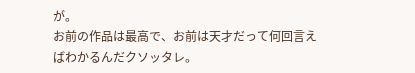が。
お前の作品は最高で、お前は天才だって何回言えばわかるんだクソッタレ。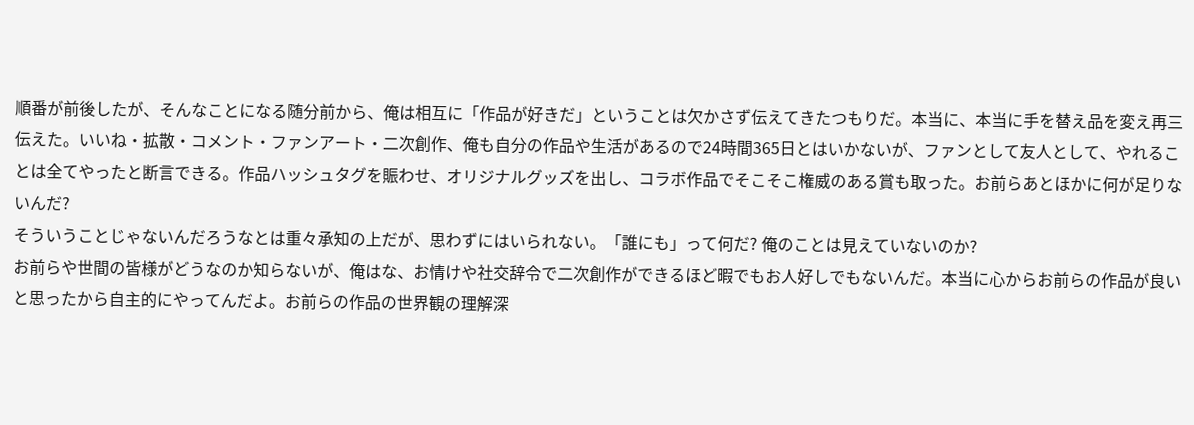順番が前後したが、そんなことになる随分前から、俺は相互に「作品が好きだ」ということは欠かさず伝えてきたつもりだ。本当に、本当に手を替え品を変え再三伝えた。いいね・拡散・コメント・ファンアート・二次創作、俺も自分の作品や生活があるので24時間365日とはいかないが、ファンとして友人として、やれることは全てやったと断言できる。作品ハッシュタグを賑わせ、オリジナルグッズを出し、コラボ作品でそこそこ権威のある賞も取った。お前らあとほかに何が足りないんだ?
そういうことじゃないんだろうなとは重々承知の上だが、思わずにはいられない。「誰にも」って何だ? 俺のことは見えていないのか?
お前らや世間の皆様がどうなのか知らないが、俺はな、お情けや社交辞令で二次創作ができるほど暇でもお人好しでもないんだ。本当に心からお前らの作品が良いと思ったから自主的にやってんだよ。お前らの作品の世界観の理解深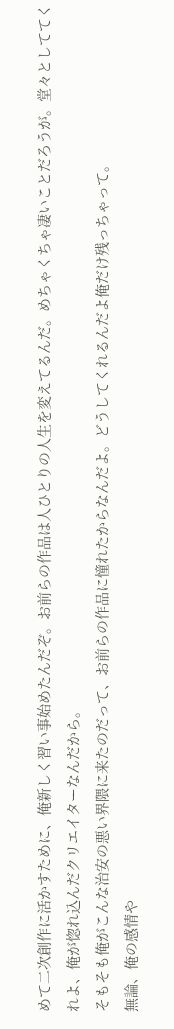めて二次創作に活かすために、俺新しく習い事始めたんだぞ。お前らの作品は人ひとりの人生を変えてるんだ。めちゃくちゃ凄いことだろうが。堂々としててくれよ、俺が惚れ込んだクリエイターなんだから。
そもそも俺がこんな治安の悪い界隈に来たのだって、お前らの作品に憧れたからなんだよ。どうしてくれるんだよ俺だけ残っちゃって。
無論、俺の感情や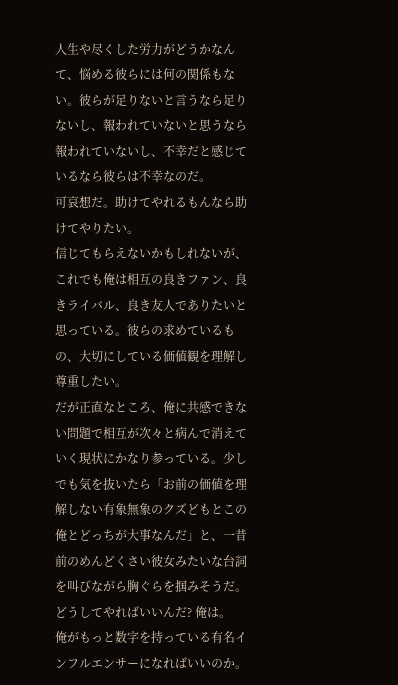人生や尽くした労力がどうかなんて、悩める彼らには何の関係もない。彼らが足りないと言うなら足りないし、報われていないと思うなら報われていないし、不幸だと感じているなら彼らは不幸なのだ。
可哀想だ。助けてやれるもんなら助けてやりたい。
信じてもらえないかもしれないが、これでも俺は相互の良きファン、良きライバル、良き友人でありたいと思っている。彼らの求めているもの、大切にしている価値観を理解し尊重したい。
だが正直なところ、俺に共感できない問題で相互が次々と病んで消えていく現状にかなり参っている。少しでも気を抜いたら「お前の価値を理解しない有象無象のクズどもとこの俺とどっちが大事なんだ」と、一昔前のめんどくさい彼女みたいな台詞を叫びながら胸ぐらを掴みそうだ。
どうしてやればいいんだ? 俺は。
俺がもっと数字を持っている有名インフルエンサーになればいいのか。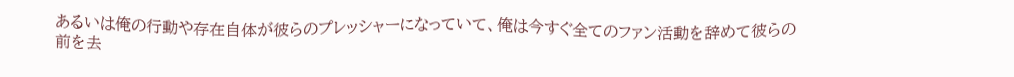あるいは俺の行動や存在自体が彼らのプレッシャーになっていて、俺は今すぐ全てのファン活動を辞めて彼らの前を去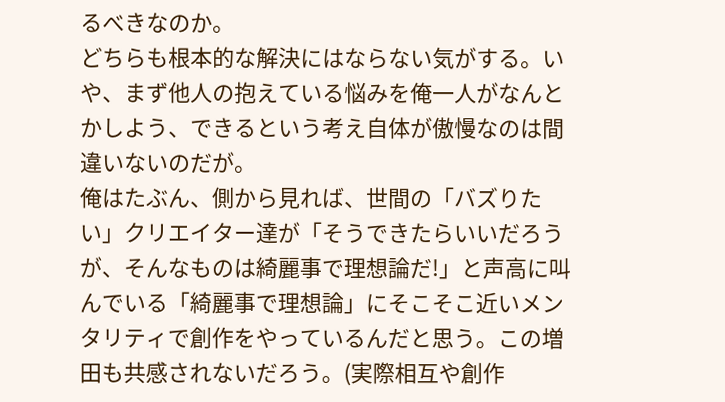るべきなのか。
どちらも根本的な解決にはならない気がする。いや、まず他人の抱えている悩みを俺一人がなんとかしよう、できるという考え自体が傲慢なのは間違いないのだが。
俺はたぶん、側から見れば、世間の「バズりたい」クリエイター達が「そうできたらいいだろうが、そんなものは綺麗事で理想論だ!」と声高に叫んでいる「綺麗事で理想論」にそこそこ近いメンタリティで創作をやっているんだと思う。この増田も共感されないだろう。(実際相互や創作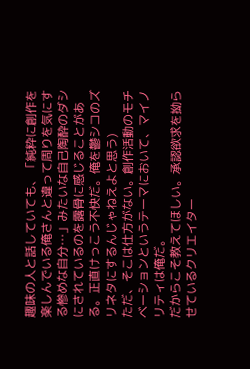趣味の人と話していても、「純粋に創作を楽しんでいる俺さんと違って周りを気にする惨めな自分…」みたいな自己陶酔のダシにされているのを露骨に感じることがある。正直けっこう不快だ。俺を鬱シコのズリネタにするんじゃねえよと思う)
ただ、そこは仕方がない。創作活動のモチベーションというテーマにおいて、マイノリティは俺だ。
だからこそ教えてほしい。承認欲求を拗らせているクリエイター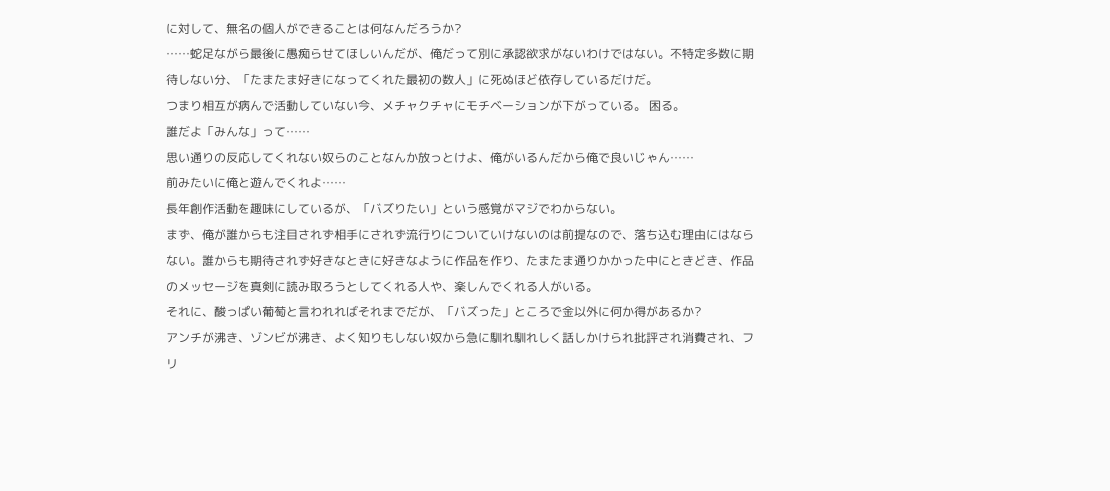に対して、無名の個人ができることは何なんだろうか?
……蛇足ながら最後に愚痴らせてほしいんだが、俺だって別に承認欲求がないわけではない。不特定多数に期待しない分、「たまたま好きになってくれた最初の数人」に死ぬほど依存しているだけだ。
つまり相互が病んで活動していない今、メチャクチャにモチベーションが下がっている。 困る。
誰だよ「みんな」って……
思い通りの反応してくれない奴らのことなんか放っとけよ、俺がいるんだから俺で良いじゃん……
前みたいに俺と遊んでくれよ……
長年創作活動を趣味にしているが、「バズりたい」という感覚がマジでわからない。
まず、俺が誰からも注目されず相手にされず流行りについていけないのは前提なので、落ち込む理由にはならない。誰からも期待されず好きなときに好きなように作品を作り、たまたま通りかかった中にときどき、作品のメッセージを真剣に読み取ろうとしてくれる人や、楽しんでくれる人がいる。
それに、酸っぱい葡萄と言われればそれまでだが、「バズった」ところで金以外に何か得があるか?
アンチが沸き、ゾンビが沸き、よく知りもしない奴から急に馴れ馴れしく話しかけられ批評され消費され、フリ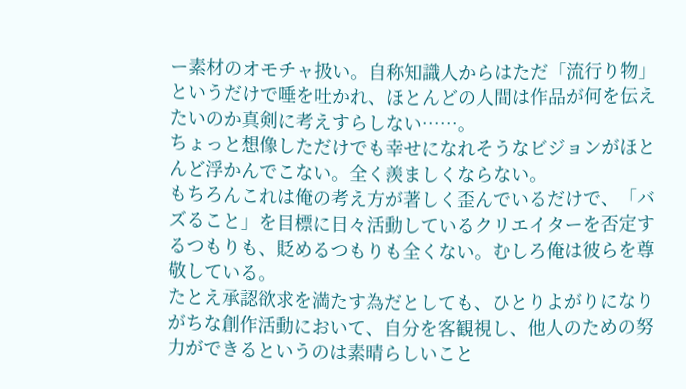ー素材のオモチャ扱い。自称知識人からはただ「流行り物」というだけで唾を吐かれ、ほとんどの人間は作品が何を伝えたいのか真剣に考えすらしない……。
ちょっと想像しただけでも幸せになれそうなビジョンがほとんど浮かんでこない。全く羨ましくならない。
もちろんこれは俺の考え方が著しく歪んでいるだけで、「バズること」を目標に日々活動しているクリエイターを否定するつもりも、貶めるつもりも全くない。むしろ俺は彼らを尊敬している。
たとえ承認欲求を満たす為だとしても、ひとりよがりになりがちな創作活動において、自分を客観視し、他人のための努力ができるというのは素晴らしいこと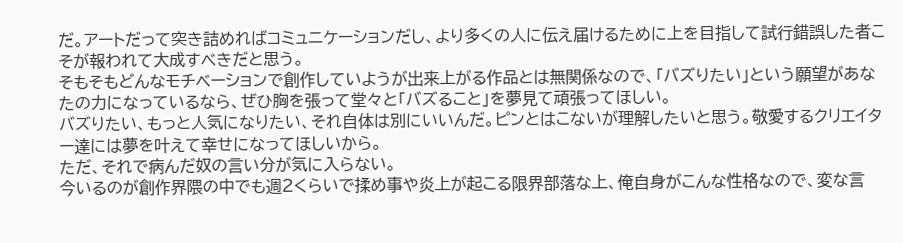だ。アートだって突き詰めればコミュニケーションだし、より多くの人に伝え届けるために上を目指して試行錯誤した者こそが報われて大成すべきだと思う。
そもそもどんなモチベーションで創作していようが出来上がる作品とは無関係なので、「バズりたい」という願望があなたの力になっているなら、ぜひ胸を張って堂々と「バズること」を夢見て頑張ってほしい。
バズりたい、もっと人気になりたい、それ自体は別にいいんだ。ピンとはこないが理解したいと思う。敬愛するクリエイター達には夢を叶えて幸せになってほしいから。
ただ、それで病んだ奴の言い分が気に入らない。
今いるのが創作界隈の中でも週2くらいで揉め事や炎上が起こる限界部落な上、俺自身がこんな性格なので、変な言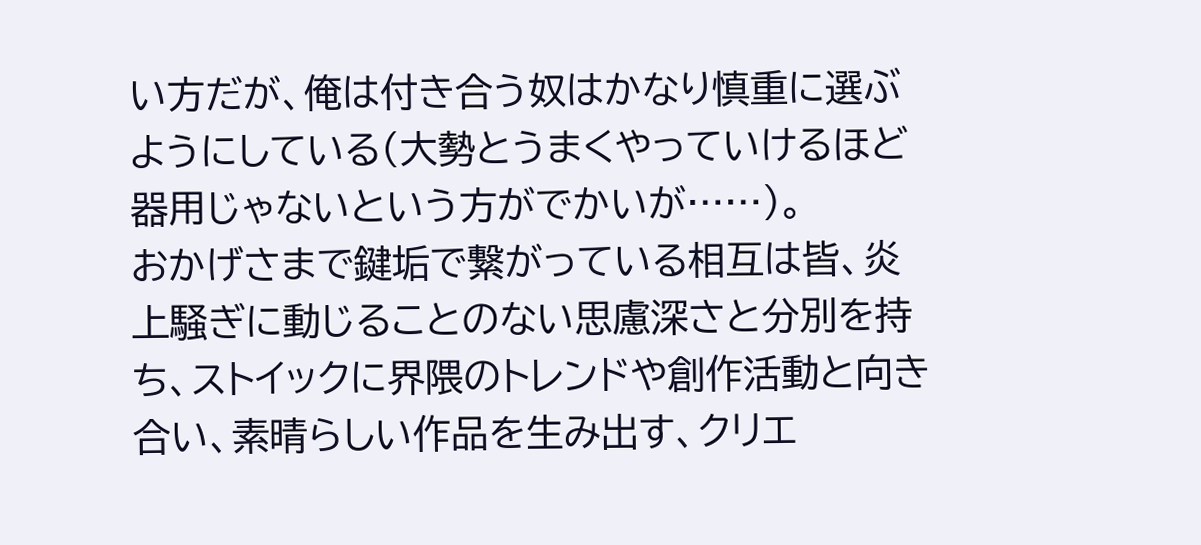い方だが、俺は付き合う奴はかなり慎重に選ぶようにしている(大勢とうまくやっていけるほど器用じゃないという方がでかいが……)。
おかげさまで鍵垢で繋がっている相互は皆、炎上騒ぎに動じることのない思慮深さと分別を持ち、ストイックに界隈のトレンドや創作活動と向き合い、素晴らしい作品を生み出す、クリエ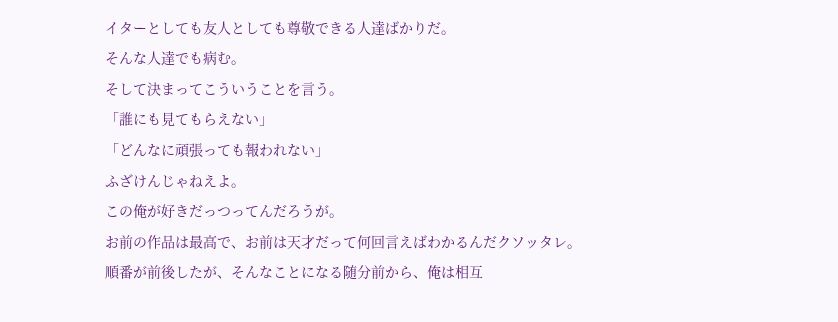イターとしても友人としても尊敬できる人達ばかりだ。
そんな人達でも病む。
そして決まってこういうことを言う。
「誰にも見てもらえない」
「どんなに頑張っても報われない」
ふざけんじゃねえよ。
この俺が好きだっつってんだろうが。
お前の作品は最高で、お前は天才だって何回言えばわかるんだクソッタレ。
順番が前後したが、そんなことになる随分前から、俺は相互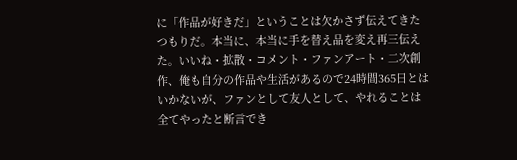に「作品が好きだ」ということは欠かさず伝えてきたつもりだ。本当に、本当に手を替え品を変え再三伝えた。いいね・拡散・コメント・ファンアート・二次創作、俺も自分の作品や生活があるので24時間365日とはいかないが、ファンとして友人として、やれることは全てやったと断言でき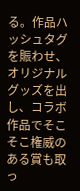る。作品ハッシュタグを賑わせ、オリジナルグッズを出し、コラボ作品でそこそこ権威のある賞も取っ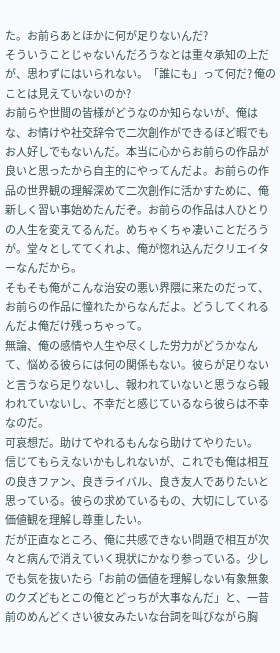た。お前らあとほかに何が足りないんだ?
そういうことじゃないんだろうなとは重々承知の上だが、思わずにはいられない。「誰にも」って何だ? 俺のことは見えていないのか?
お前らや世間の皆様がどうなのか知らないが、俺はな、お情けや社交辞令で二次創作ができるほど暇でもお人好しでもないんだ。本当に心からお前らの作品が良いと思ったから自主的にやってんだよ。お前らの作品の世界観の理解深めて二次創作に活かすために、俺新しく習い事始めたんだぞ。お前らの作品は人ひとりの人生を変えてるんだ。めちゃくちゃ凄いことだろうが。堂々としててくれよ、俺が惚れ込んだクリエイターなんだから。
そもそも俺がこんな治安の悪い界隈に来たのだって、お前らの作品に憧れたからなんだよ。どうしてくれるんだよ俺だけ残っちゃって。
無論、俺の感情や人生や尽くした労力がどうかなんて、悩める彼らには何の関係もない。彼らが足りないと言うなら足りないし、報われていないと思うなら報われていないし、不幸だと感じているなら彼らは不幸なのだ。
可哀想だ。助けてやれるもんなら助けてやりたい。
信じてもらえないかもしれないが、これでも俺は相互の良きファン、良きライバル、良き友人でありたいと思っている。彼らの求めているもの、大切にしている価値観を理解し尊重したい。
だが正直なところ、俺に共感できない問題で相互が次々と病んで消えていく現状にかなり参っている。少しでも気を抜いたら「お前の価値を理解しない有象無象のクズどもとこの俺とどっちが大事なんだ」と、一昔前のめんどくさい彼女みたいな台詞を叫びながら胸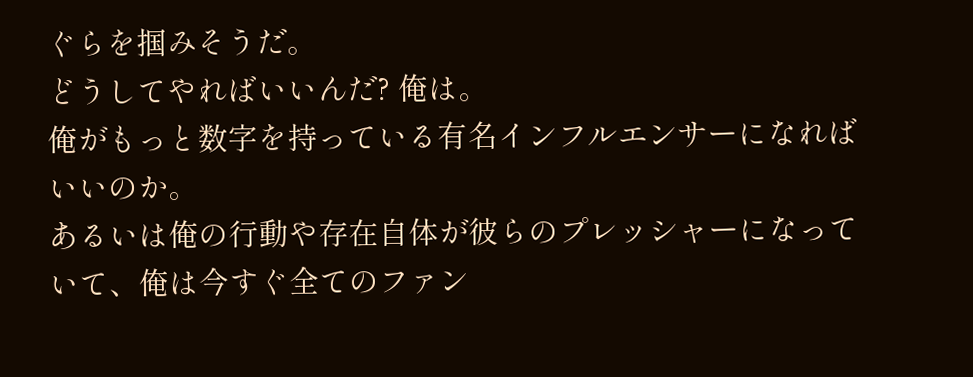ぐらを掴みそうだ。
どうしてやればいいんだ? 俺は。
俺がもっと数字を持っている有名インフルエンサーになればいいのか。
あるいは俺の行動や存在自体が彼らのプレッシャーになっていて、俺は今すぐ全てのファン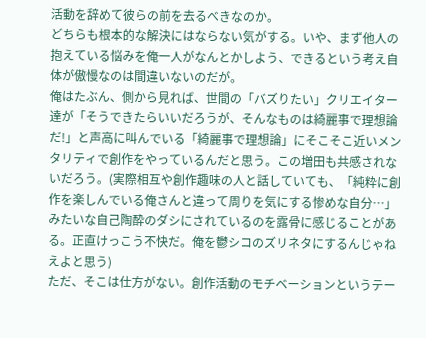活動を辞めて彼らの前を去るべきなのか。
どちらも根本的な解決にはならない気がする。いや、まず他人の抱えている悩みを俺一人がなんとかしよう、できるという考え自体が傲慢なのは間違いないのだが。
俺はたぶん、側から見れば、世間の「バズりたい」クリエイター達が「そうできたらいいだろうが、そんなものは綺麗事で理想論だ!」と声高に叫んでいる「綺麗事で理想論」にそこそこ近いメンタリティで創作をやっているんだと思う。この増田も共感されないだろう。(実際相互や創作趣味の人と話していても、「純粋に創作を楽しんでいる俺さんと違って周りを気にする惨めな自分…」みたいな自己陶酔のダシにされているのを露骨に感じることがある。正直けっこう不快だ。俺を鬱シコのズリネタにするんじゃねえよと思う)
ただ、そこは仕方がない。創作活動のモチベーションというテー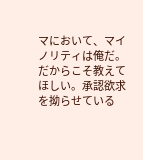マにおいて、マイノリティは俺だ。
だからこそ教えてほしい。承認欲求を拗らせている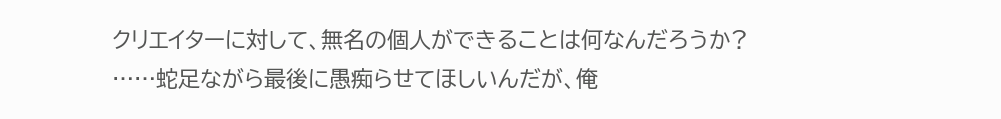クリエイターに対して、無名の個人ができることは何なんだろうか?
……蛇足ながら最後に愚痴らせてほしいんだが、俺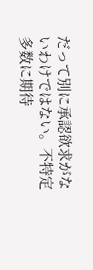だって別に承認欲求がないわけではない。不特定多数に期待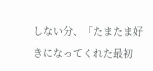しない分、「たまたま好きになってくれた最初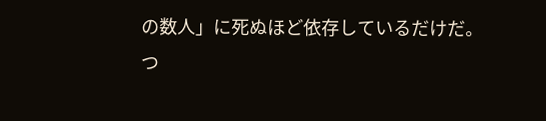の数人」に死ぬほど依存しているだけだ。
つ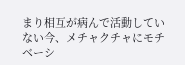まり相互が病んで活動していない今、メチャクチャにモチベーシ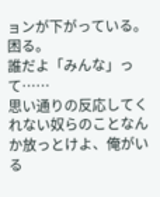ョンが下がっている。 困る。
誰だよ「みんな」って……
思い通りの反応してくれない奴らのことなんか放っとけよ、俺がいる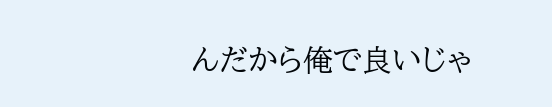んだから俺で良いじゃ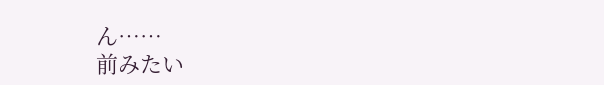ん……
前みたい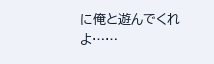に俺と遊んでくれよ……